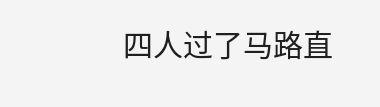四人过了马路直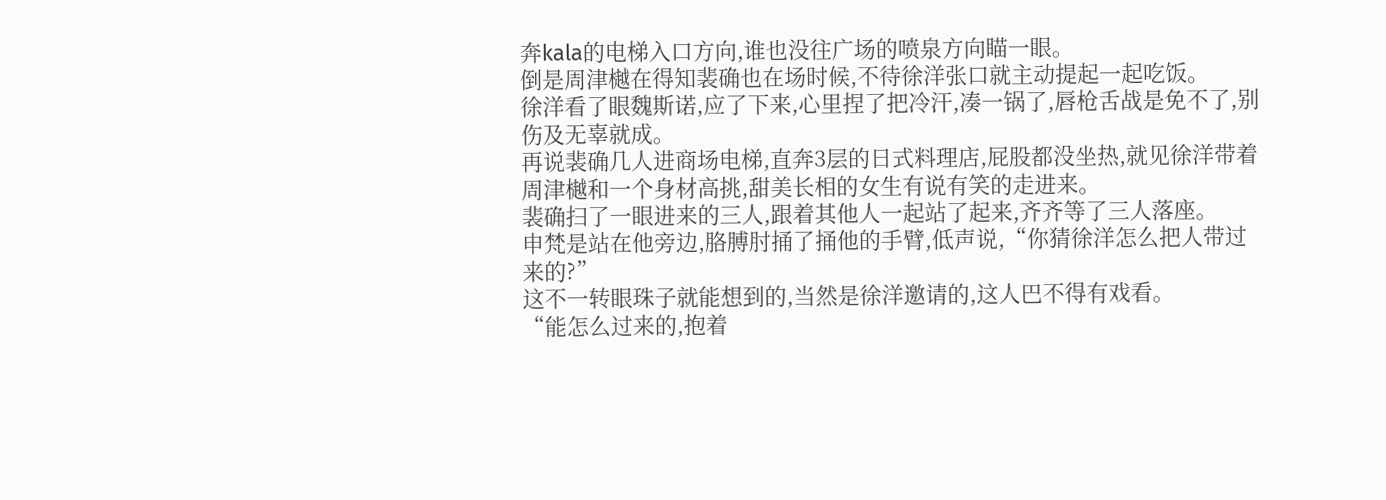奔kala的电梯入口方向,谁也没往广场的喷泉方向瞄一眼。
倒是周津樾在得知裴确也在场时候,不待徐洋张口就主动提起一起吃饭。
徐洋看了眼魏斯诺,应了下来,心里捏了把冷汗,凑一锅了,唇枪舌战是免不了,别伤及无辜就成。
再说裴确几人进商场电梯,直奔3层的日式料理店,屁股都没坐热,就见徐洋带着周津樾和一个身材高挑,甜美长相的女生有说有笑的走进来。
裴确扫了一眼进来的三人,跟着其他人一起站了起来,齐齐等了三人落座。
申梵是站在他旁边,胳膊肘捅了捅他的手臂,低声说,“你猜徐洋怎么把人带过来的?”
这不一转眼珠子就能想到的,当然是徐洋邀请的,这人巴不得有戏看。
“能怎么过来的,抱着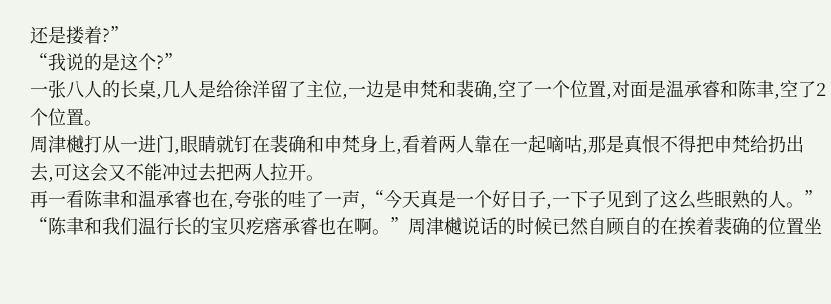还是搂着?”
“我说的是这个?”
一张八人的长桌,几人是给徐洋留了主位,一边是申梵和裴确,空了一个位置,对面是温承睿和陈聿,空了2个位置。
周津樾打从一进门,眼睛就钉在裴确和申梵身上,看着两人靠在一起嘀咕,那是真恨不得把申梵给扔出去,可这会又不能冲过去把两人拉开。
再一看陈聿和温承睿也在,夸张的哇了一声,“今天真是一个好日子,一下子见到了这么些眼熟的人。”
“陈聿和我们温行长的宝贝疙瘩承睿也在啊。”周津樾说话的时候已然自顾自的在挨着裴确的位置坐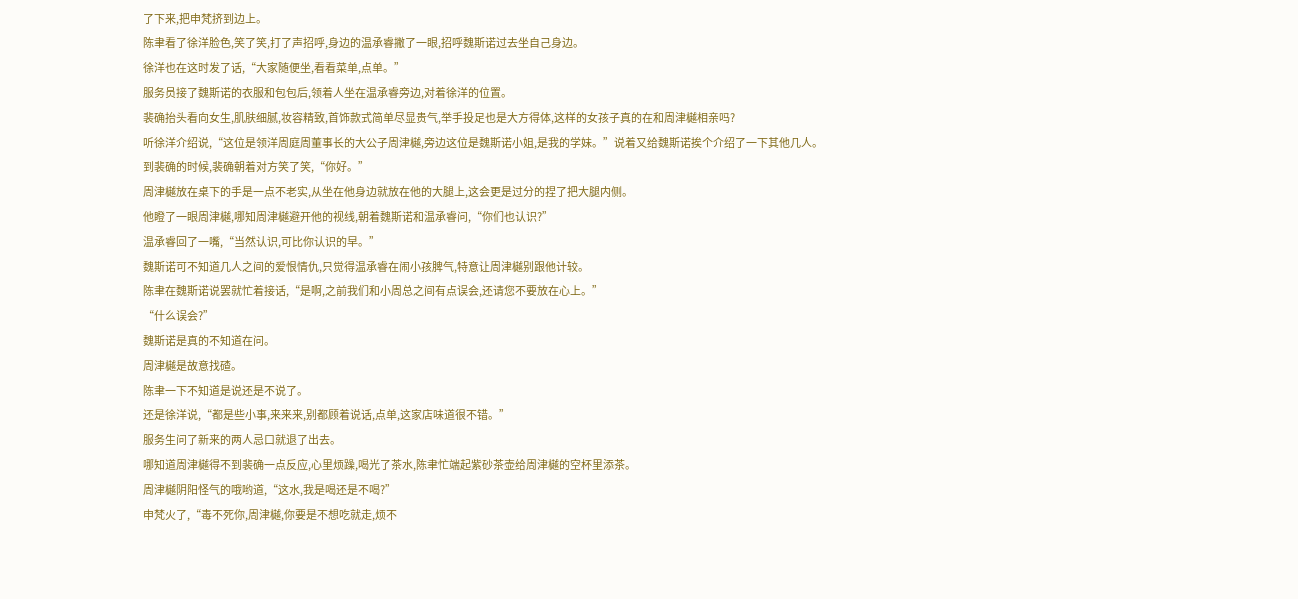了下来,把申梵挤到边上。
陈聿看了徐洋脸色,笑了笑,打了声招呼,身边的温承睿撇了一眼,招呼魏斯诺过去坐自己身边。
徐洋也在这时发了话,“大家随便坐,看看菜单,点单。”
服务员接了魏斯诺的衣服和包包后,领着人坐在温承睿旁边,对着徐洋的位置。
裴确抬头看向女生,肌肤细腻,妆容精致,首饰款式简单尽显贵气,举手投足也是大方得体,这样的女孩子真的在和周津樾相亲吗?
听徐洋介绍说,“这位是领洋周庭周董事长的大公子周津樾,旁边这位是魏斯诺小姐,是我的学妹。”说着又给魏斯诺挨个介绍了一下其他几人。
到裴确的时候,裴确朝着对方笑了笑,“你好。”
周津樾放在桌下的手是一点不老实,从坐在他身边就放在他的大腿上,这会更是过分的捏了把大腿内侧。
他瞪了一眼周津樾,哪知周津樾避开他的视线,朝着魏斯诺和温承睿问,“你们也认识?”
温承睿回了一嘴,“当然认识,可比你认识的早。”
魏斯诺可不知道几人之间的爱恨情仇,只觉得温承睿在闹小孩脾气,特意让周津樾别跟他计较。
陈聿在魏斯诺说罢就忙着接话,“是啊,之前我们和小周总之间有点误会,还请您不要放在心上。”
“什么误会?”
魏斯诺是真的不知道在问。
周津樾是故意找碴。
陈聿一下不知道是说还是不说了。
还是徐洋说,“都是些小事,来来来,别都顾着说话,点单,这家店味道很不错。”
服务生问了新来的两人忌口就退了出去。
哪知道周津樾得不到裴确一点反应,心里烦躁,喝光了茶水,陈聿忙端起紫砂茶壶给周津樾的空杯里添茶。
周津樾阴阳怪气的哦哟道,“这水,我是喝还是不喝?”
申梵火了,“毒不死你,周津樾,你要是不想吃就走,烦不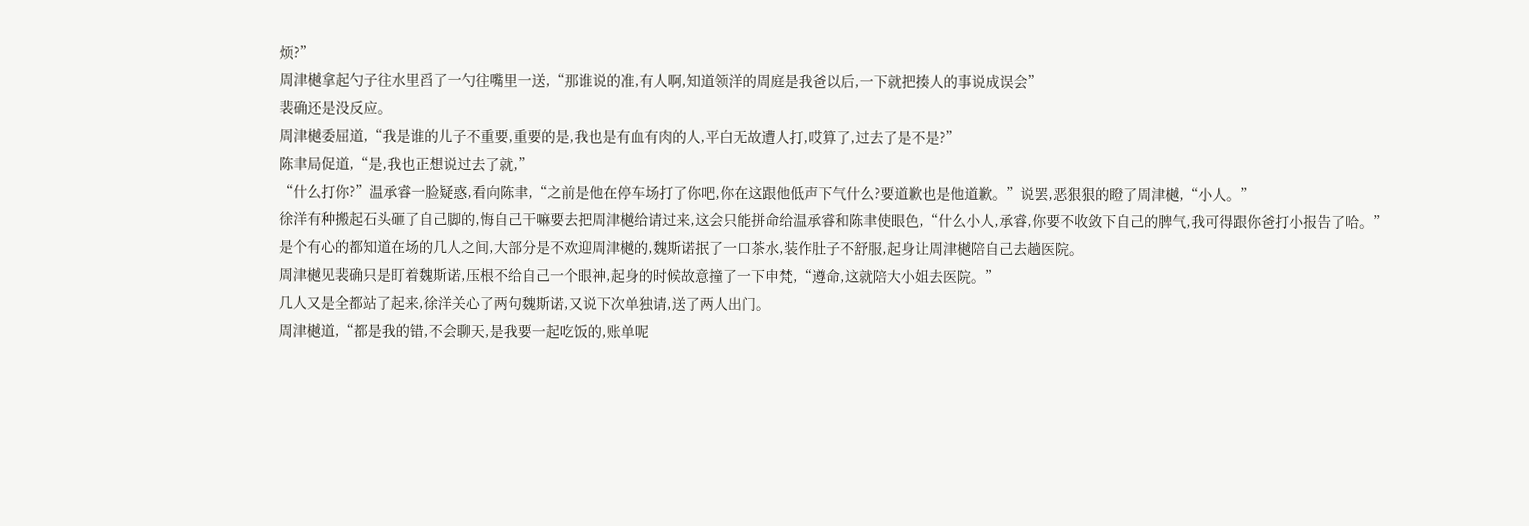烦?”
周津樾拿起勺子往水里舀了一勺往嘴里一送,“那谁说的准,有人啊,知道领洋的周庭是我爸以后,一下就把揍人的事说成误会”
裴确还是没反应。
周津樾委屈道,“我是谁的儿子不重要,重要的是,我也是有血有肉的人,平白无故遭人打,哎算了,过去了是不是?”
陈聿局促道,“是,我也正想说过去了就,”
“什么打你?”温承睿一脸疑惑,看向陈聿,“之前是他在停车场打了你吧,你在这跟他低声下气什么?要道歉也是他道歉。”说罢,恶狠狠的瞪了周津樾,“小人。”
徐洋有种搬起石头砸了自己脚的,悔自己干嘛要去把周津樾给请过来,这会只能拼命给温承睿和陈聿使眼色,“什么小人,承睿,你要不收敛下自己的脾气,我可得跟你爸打小报告了哈。”
是个有心的都知道在场的几人之间,大部分是不欢迎周津樾的,魏斯诺抿了一口茶水,装作肚子不舒服,起身让周津樾陪自己去趟医院。
周津樾见裴确只是盯着魏斯诺,压根不给自己一个眼神,起身的时候故意撞了一下申梵,“遵命,这就陪大小姐去医院。”
几人又是全都站了起来,徐洋关心了两句魏斯诺,又说下次单独请,送了两人出门。
周津樾道,“都是我的错,不会聊天,是我要一起吃饭的,账单呢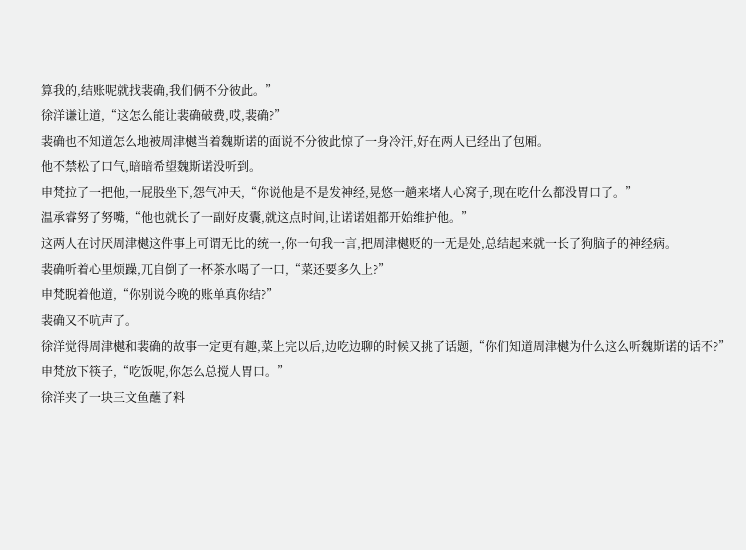算我的,结账呢就找裴确,我们俩不分彼此。”
徐洋谦让道,“这怎么能让裴确破费,哎,裴确?”
裴确也不知道怎么地被周津樾当着魏斯诺的面说不分彼此惊了一身冷汗,好在两人已经出了包厢。
他不禁松了口气,暗暗希望魏斯诺没听到。
申梵拉了一把他,一屁股坐下,怨气冲天,“你说他是不是发神经,晃悠一趟来堵人心窝子,现在吃什么都没胃口了。”
温承睿努了努嘴,“他也就长了一副好皮囊,就这点时间,让诺诺姐都开始维护他。”
这两人在讨厌周津樾这件事上可谓无比的统一,你一句我一言,把周津樾贬的一无是处,总结起来就一长了狗脑子的神经病。
裴确听着心里烦躁,兀自倒了一杯茶水喝了一口,“菜还要多久上?”
申梵睨着他道,“你别说今晚的账单真你结?”
裴确又不吭声了。
徐洋觉得周津樾和裴确的故事一定更有趣,菜上完以后,边吃边聊的时候又挑了话题,“你们知道周津樾为什么这么听魏斯诺的话不?”
申梵放下筷子,“吃饭呢,你怎么总搅人胃口。”
徐洋夹了一块三文鱼蘸了料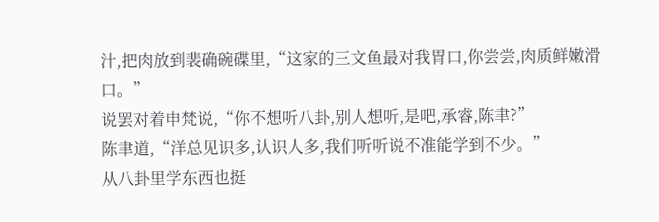汁,把肉放到裴确碗碟里,“这家的三文鱼最对我胃口,你尝尝,肉质鲜嫩滑口。”
说罢对着申梵说,“你不想听八卦,别人想听,是吧,承睿,陈聿?”
陈聿道,“洋总见识多,认识人多,我们听听说不准能学到不少。”
从八卦里学东西也挺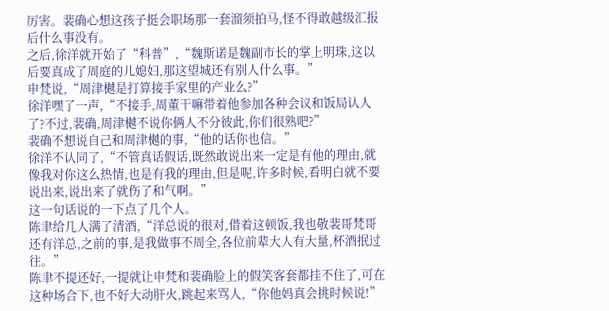厉害。裴确心想这孩子挺会职场那一套溜须拍马,怪不得敢越级汇报后什么事没有。
之后,徐洋就开始了“科普”,“魏斯诺是魏副市长的掌上明珠,这以后要真成了周庭的儿媳妇,那这望城还有别人什么事。”
申梵说,“周津樾是打算接手家里的产业么?”
徐洋嘿了一声,“不接手,周董干嘛带着他参加各种会议和饭局认人了?不过,裴确,周津樾不说你俩人不分彼此,你们很熟吧?”
裴确不想说自己和周津樾的事,“他的话你也信。”
徐洋不认同了,“不管真话假话,既然敢说出来一定是有他的理由,就像我对你这么热情,也是有我的理由,但是呢,许多时候,看明白就不要说出来,说出来了就伤了和气啊。”
这一句话说的一下点了几个人。
陈聿给几人满了清酒,“洋总说的很对,借着这顿饭,我也敬裴哥梵哥还有洋总,之前的事,是我做事不周全,各位前辈大人有大量,杯酒抿过往。”
陈聿不提还好,一提就让申梵和裴确脸上的假笑客套都挂不住了,可在这种场合下,也不好大动肝火,跳起来骂人,“你他妈真会挑时候说!”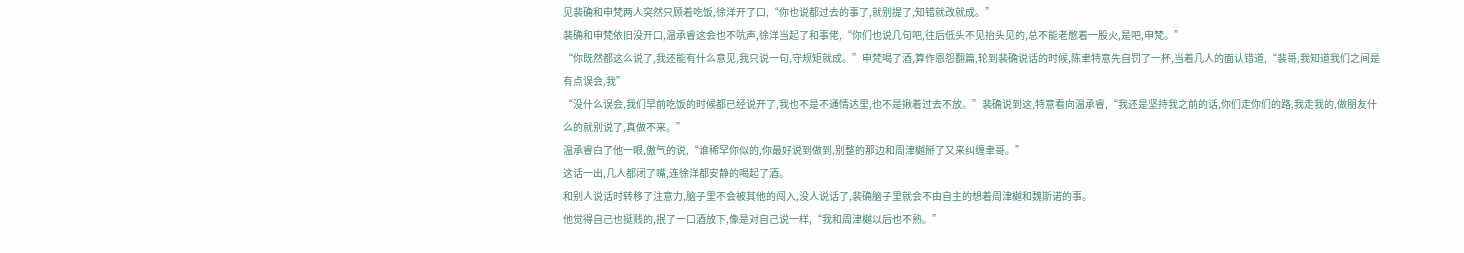见裴确和申梵两人突然只顾着吃饭,徐洋开了口,“你也说都过去的事了,就别提了,知错就改就成。”
裴确和申梵依旧没开口,温承睿这会也不吭声,徐洋当起了和事佬,“你们也说几句吧,往后低头不见抬头见的,总不能老憋着一股火,是吧,申梵。”
“你既然都这么说了,我还能有什么意见,我只说一句,守规矩就成。”申梵喝了酒,算作恩怨翻篇,轮到裴确说话的时候,陈聿特意先自罚了一杯,当着几人的面认错道,“裴哥,我知道我们之间是有点误会,我”
“没什么误会,我们早前吃饭的时候都已经说开了,我也不是不通情达里,也不是揪着过去不放。”裴确说到这,特意看向温承睿,“我还是坚持我之前的话,你们走你们的路,我走我的,做朋友什么的就别说了,真做不来。”
温承睿白了他一眼,傲气的说,“谁稀罕你似的,你最好说到做到,别整的那边和周津樾掰了又来纠缠聿哥。”
这话一出,几人都闭了嘴,连徐洋都安静的喝起了酒。
和别人说话时转移了注意力,脑子里不会被其他的闯入,没人说话了,裴确脑子里就会不由自主的想着周津樾和魏斯诺的事。
他觉得自己也挺贱的,抿了一口酒放下,像是对自己说一样,“我和周津樾以后也不熟。”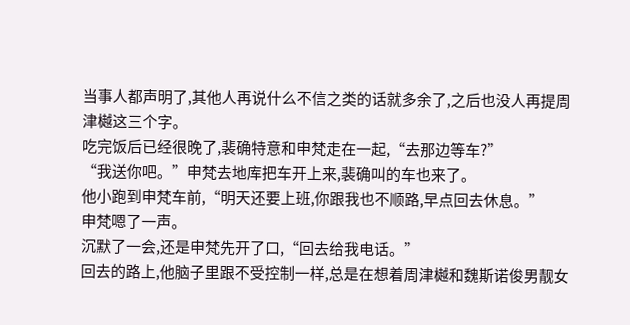当事人都声明了,其他人再说什么不信之类的话就多余了,之后也没人再提周津樾这三个字。
吃完饭后已经很晚了,裴确特意和申梵走在一起,“去那边等车?”
“我送你吧。”申梵去地库把车开上来,裴确叫的车也来了。
他小跑到申梵车前,“明天还要上班,你跟我也不顺路,早点回去休息。”
申梵嗯了一声。
沉默了一会,还是申梵先开了口,“回去给我电话。”
回去的路上,他脑子里跟不受控制一样,总是在想着周津樾和魏斯诺俊男靓女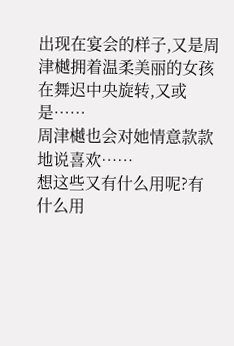出现在宴会的样子,又是周津樾拥着温柔美丽的女孩在舞迟中央旋转,又或是……
周津樾也会对她情意款款地说喜欢……
想这些又有什么用呢?有什么用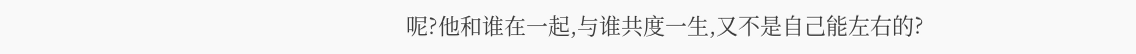呢?他和谁在一起,与谁共度一生,又不是自己能左右的?